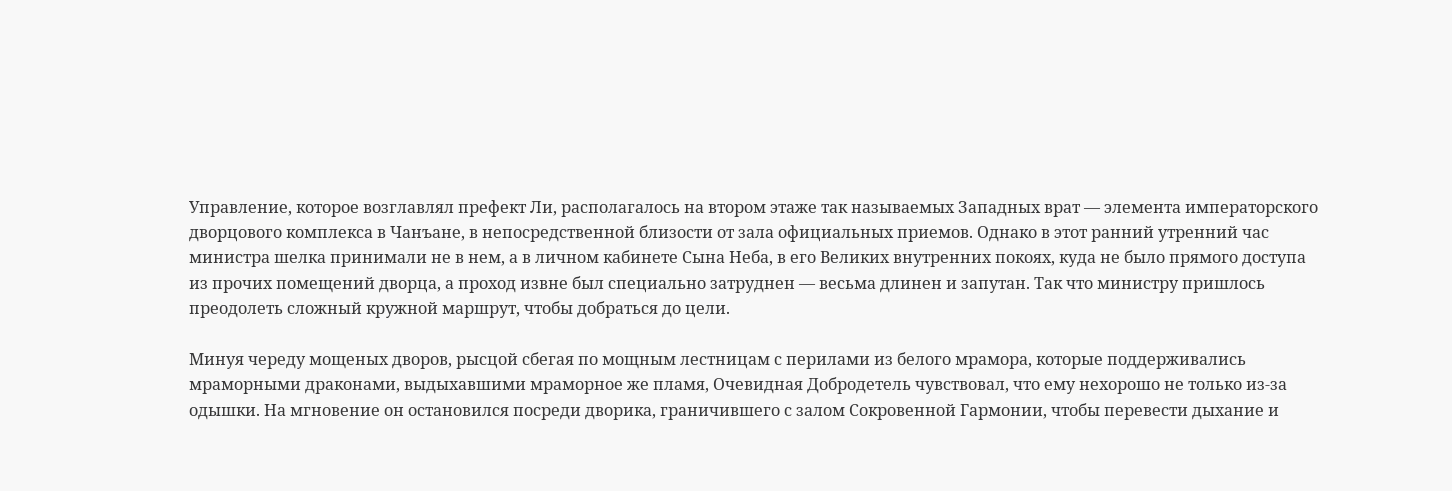Управление, которое возглавлял префект Ли, располагалось на втором этаже так называемых Западных врат — элемента императорского дворцового комплекса в Чанъане, в непосредственной близости от зала официальных приемов. Однако в этот ранний утренний час министра шелка принимали не в нем, а в личном кабинете Сына Неба, в его Великих внутренних покоях, куда не было прямого доступа из прочих помещений дворца, а проход извне был специально затруднен — весьма длинен и запутан. Так что министру пришлось преодолеть сложный кружной маршрут, чтобы добраться до цели.

Минуя череду мощеных дворов, рысцой сбегая по мощным лестницам с перилами из белого мрамора, которые поддерживались мраморными драконами, выдыхавшими мраморное же пламя, Очевидная Добродетель чувствовал, что ему нехорошо не только из-за одышки. На мгновение он остановился посреди дворика, граничившего с залом Сокровенной Гармонии, чтобы перевести дыхание и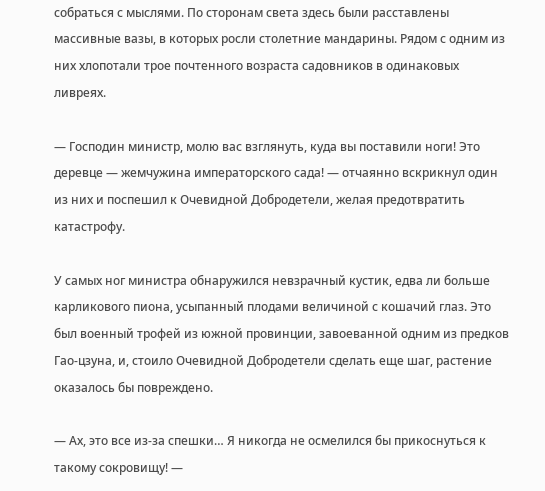собраться с мыслями. По сторонам света здесь были расставлены массивные вазы, в которых росли столетние мандарины. Рядом с одним из них хлопотали трое почтенного возраста садовников в одинаковых ливреях.

— Господин министр, молю вас взглянуть, куда вы поставили ноги! Это деревце — жемчужина императорского сада! — отчаянно вскрикнул один из них и поспешил к Очевидной Добродетели, желая предотвратить катастрофу.

У самых ног министра обнаружился невзрачный кустик, едва ли больше карликового пиона, усыпанный плодами величиной с кошачий глаз. Это был военный трофей из южной провинции, завоеванной одним из предков Гао-цзуна, и, стоило Очевидной Добродетели сделать еще шаг, растение оказалось бы повреждено.

— Ах, это все из-за спешки… Я никогда не осмелился бы прикоснуться к такому сокровищу! —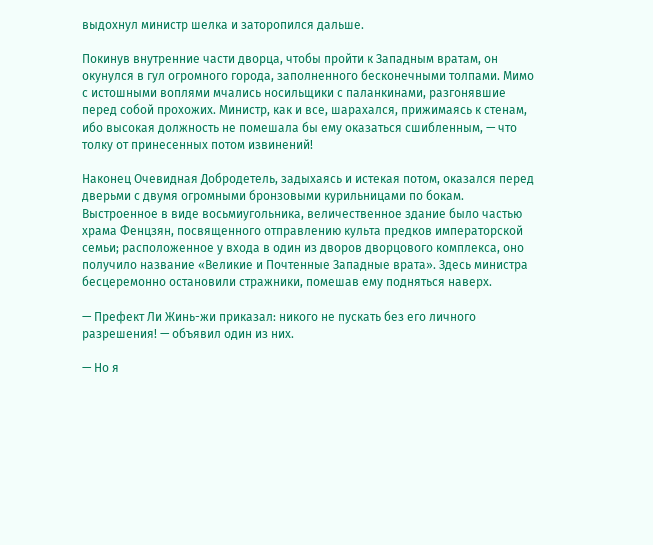выдохнул министр шелка и заторопился дальше.

Покинув внутренние части дворца, чтобы пройти к Западным вратам, он окунулся в гул огромного города, заполненного бесконечными толпами. Мимо с истошными воплями мчались носильщики с паланкинами, разгонявшие перед собой прохожих. Министр, как и все, шарахался, прижимаясь к стенам, ибо высокая должность не помешала бы ему оказаться сшибленным, — что толку от принесенных потом извинений!

Наконец Очевидная Добродетель, задыхаясь и истекая потом, оказался перед дверьми с двумя огромными бронзовыми курильницами по бокам. Выстроенное в виде восьмиугольника, величественное здание было частью храма Фенцзян, посвященного отправлению культа предков императорской семьи; расположенное у входа в один из дворов дворцового комплекса, оно получило название «Великие и Почтенные Западные врата». Здесь министра бесцеремонно остановили стражники, помешав ему подняться наверх.

— Префект Ли Жинь-жи приказал: никого не пускать без его личного разрешения! — объявил один из них.

— Но я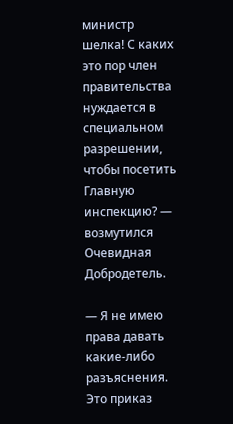министр шелка! С каких это пор член правительства нуждается в специальном разрешении, чтобы посетить Главную инспекцию? — возмутился Очевидная Добродетель.

— Я не имею права давать какие-либо разъяснения. Это приказ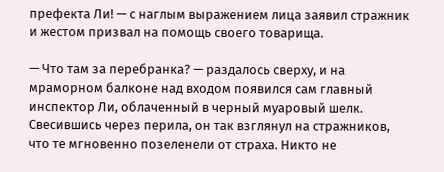префекта Ли! — с наглым выражением лица заявил стражник и жестом призвал на помощь своего товарища.

— Что там за перебранка? — раздалось сверху, и на мраморном балконе над входом появился сам главный инспектор Ли, облаченный в черный муаровый шелк. Свесившись через перила, он так взглянул на стражников, что те мгновенно позеленели от страха. Никто не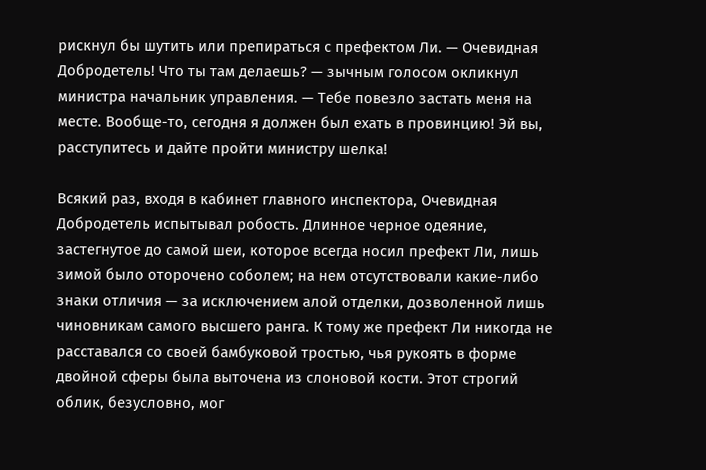рискнул бы шутить или препираться с префектом Ли. — Очевидная Добродетель! Что ты там делаешь? — зычным голосом окликнул министра начальник управления. — Тебе повезло застать меня на месте. Вообще-то, сегодня я должен был ехать в провинцию! Эй вы, расступитесь и дайте пройти министру шелка!

Всякий раз, входя в кабинет главного инспектора, Очевидная Добродетель испытывал робость. Длинное черное одеяние, застегнутое до самой шеи, которое всегда носил префект Ли, лишь зимой было оторочено соболем; на нем отсутствовали какие-либо знаки отличия — за исключением алой отделки, дозволенной лишь чиновникам самого высшего ранга. К тому же префект Ли никогда не расставался со своей бамбуковой тростью, чья рукоять в форме двойной сферы была выточена из слоновой кости. Этот строгий облик, безусловно, мог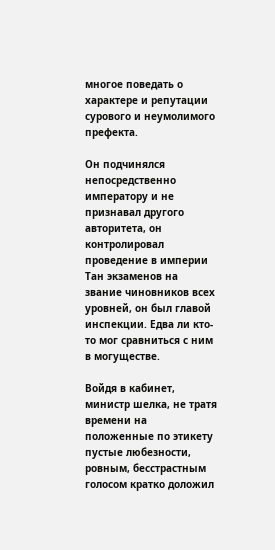многое поведать о характере и репутации сурового и неумолимого префекта.

Он подчинялся непосредственно императору и не признавал другого авторитета, он контролировал проведение в империи Тан экзаменов на звание чиновников всех уровней, он был главой инспекции. Едва ли кто-то мог сравниться с ним в могуществе.

Войдя в кабинет, министр шелка, не тратя времени на положенные по этикету пустые любезности, ровным, бесстрастным голосом кратко доложил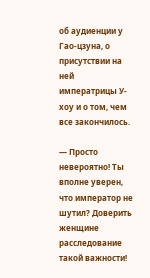об аудиенции у Гао-цзуна, о присутствии на ней императрицы У-хоу и о том, чем все закончилось.

— Просто невероятно! Ты вполне уверен, что император не шутил? Доверить женщине расследование такой важности!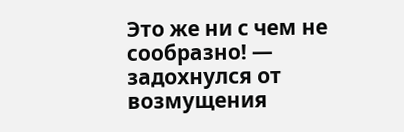Это же ни с чем не сообразно! — задохнулся от возмущения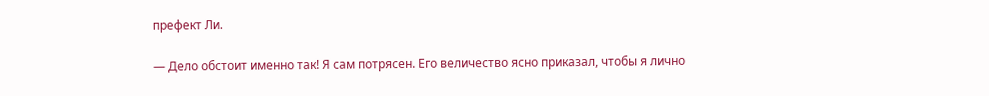префект Ли.

— Дело обстоит именно так! Я сам потрясен. Его величество ясно приказал, чтобы я лично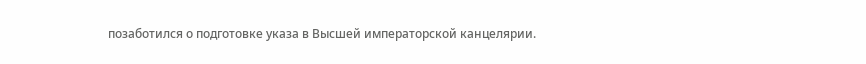позаботился о подготовке указа в Высшей императорской канцелярии.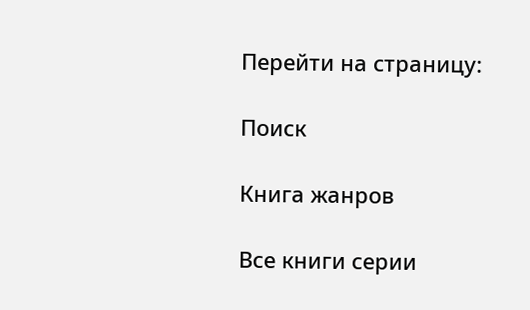Перейти на страницу:

Поиск

Книга жанров

Все книги серии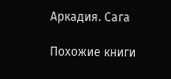Аркадия. Сага

Похожие книги